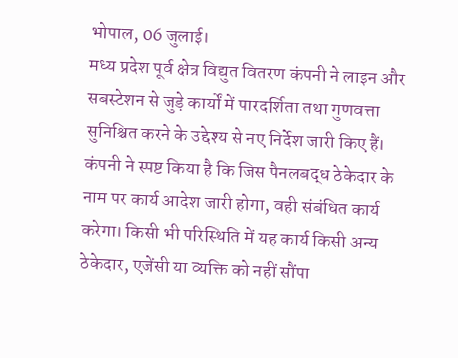भोपाल, 06 जुलाई।
मध्य प्रदेश पूर्व क्षेत्र विद्युत वितरण कंपनी ने लाइन और सबस्टेशन से जुड़े कार्यों में पारदर्शिता तथा गुणवत्ता सुनिश्चित करने के उद्देश्य से नए निर्देश जारी किए हैं। कंपनी ने स्पष्ट किया है कि जिस पैनलबद्ध ठेकेदार के नाम पर कार्य आदेश जारी होगा, वही संबंधित कार्य करेगा। किसी भी परिस्थिति में यह कार्य किसी अन्य ठेकेदार, एजेंसी या व्यक्ति को नहीं सौंपा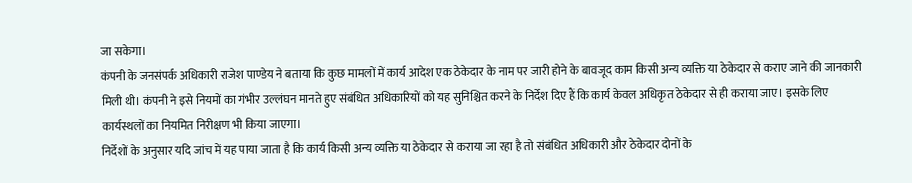जा सकेगा।
कंपनी के जनसंपर्क अधिकारी राजेश पाण्डेय ने बताया कि कुछ मामलों में कार्य आदेश एक ठेकेदार के नाम पर जारी होने के बावजूद काम किसी अन्य व्यक्ति या ठेकेदार से कराए जाने की जानकारी मिली थी। कंपनी ने इसे नियमों का गंभीर उल्लंघन मानते हुए संबंधित अधिकारियों को यह सुनिश्चित करने के निर्देश दिए हैं कि कार्य केवल अधिकृत ठेकेदार से ही कराया जाए। इसके लिए कार्यस्थलों का नियमित निरीक्षण भी किया जाएगा।
निर्देशों के अनुसार यदि जांच में यह पाया जाता है कि कार्य किसी अन्य व्यक्ति या ठेकेदार से कराया जा रहा है तो संबंधित अधिकारी और ठेकेदार दोनों के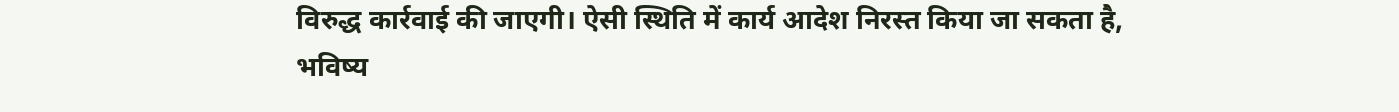विरुद्ध कार्रवाई की जाएगी। ऐसी स्थिति में कार्य आदेश निरस्त किया जा सकता है, भविष्य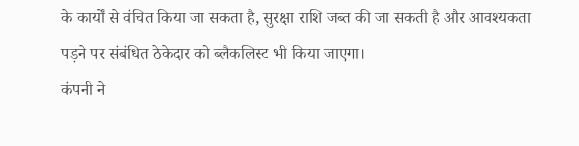के कार्यों से वंचित किया जा सकता है, सुरक्षा राशि जब्त की जा सकती है और आवश्यकता पड़ने पर संबंधित ठेकेदार को ब्लैकलिस्ट भी किया जाएगा।
कंपनी ने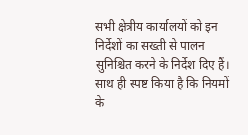सभी क्षेत्रीय कार्यालयों को इन निर्देशों का सख्ती से पालन सुनिश्चित करने के निर्देश दिए हैं। साथ ही स्पष्ट किया है कि नियमों के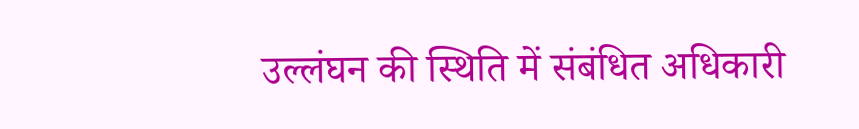उल्लंघन की स्थिति में संबंधित अधिकारी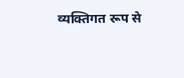व्यक्तिगत रूप से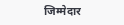जिम्मेदार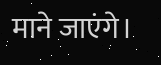माने जाएंगे।